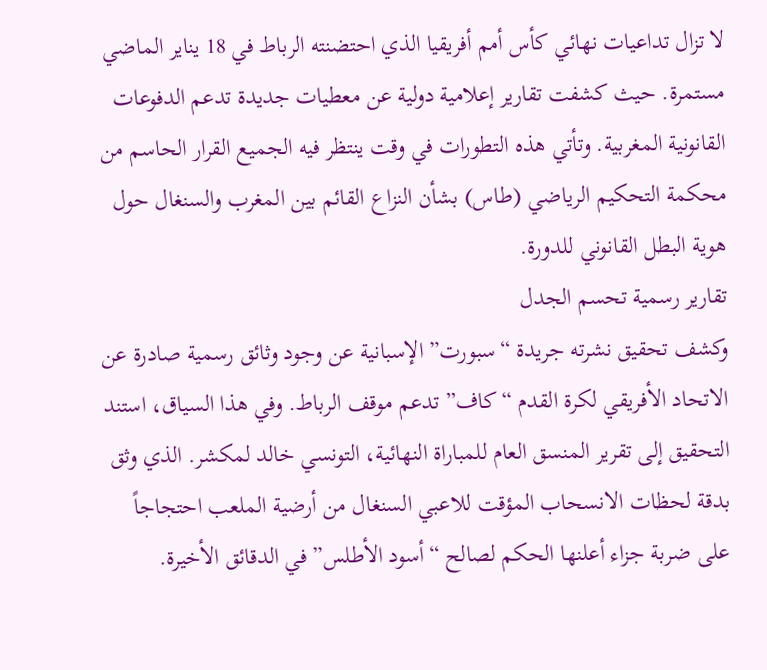لا تزال تداعيات نهائي كأس أمم أفريقيا الذي احتضنته الرباط في 18 يناير الماضي مستمرة. حيث كشفت تقارير إعلامية دولية عن معطيات جديدة تدعم الدفوعات القانونية المغربية. وتأتي هذه التطورات في وقت ينتظر فيه الجميع القرار الحاسم من محكمة التحكيم الرياضي (طاس) بشأن النزاع القائم بين المغرب والسنغال حول هوية البطل القانوني للدورة.
تقارير رسمية تحسم الجدل
وكشف تحقيق نشرته جريدة “سبورت” الإسبانية عن وجود وثائق رسمية صادرة عن الاتحاد الأفريقي لكرة القدم “كاف” تدعم موقف الرباط. وفي هذا السياق، استند التحقيق إلى تقرير المنسق العام للمباراة النهائية، التونسي خالد لمكشر. الذي وثق بدقة لحظات الانسحاب المؤقت للاعبي السنغال من أرضية الملعب احتجاجاً على ضربة جزاء أعلنها الحكم لصالح “أسود الأطلس” في الدقائق الأخيرة.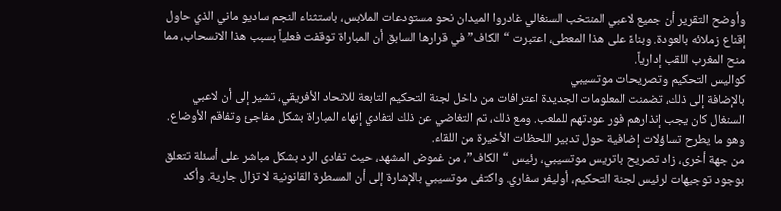وأوضح التقرير أن جميع لاعبي المنتخب السنغالي غادروا الميدان نحو مستودعات الملابس، باستثناء النجم ساديو ماني الذي حاول إقناع زملائه بالعودة. وبناءً على هذا المعطى، اعتبرت “الكاف” في قرارها السابق أن المباراة توقفت فعلياً بسبب هذا الانسحاب، مما منح المغرب اللقب إدارياً.
كواليس التحكيم وتصريحات موتسيبي
بالإضافة إلى ذلك، تضمنت المعلومات الجديدة اعترافات من داخل لجنة التحكيم التابعة للاتحاد الأفريقي، تشير إلى أن لاعبي السنغال كان يجب إنذارهم فور عودتهم للملعب. ومع ذلك، تم التغاضي عن ذلك لتفادي إنهاء المباراة بشكل مفاجئ وتفاقم الأوضاع. وهو ما يطرح تساؤلات إضافية حول تدبير اللحظات الأخيرة من اللقاء.
من جهة أخرى، زاد تصريح باتريس موتسيبي، رئيس “الكاف”، من غموض المشهد، حيث تفادى الرد بشكل مباشر على أسئلة تتعلق بوجود توجيهات لرئيس لجنة التحكيم، أوليفر سفاري. واكتفى موتسيبي بالإشارة إلى أن المسطرة القانونية لا تزال جارية. وأكد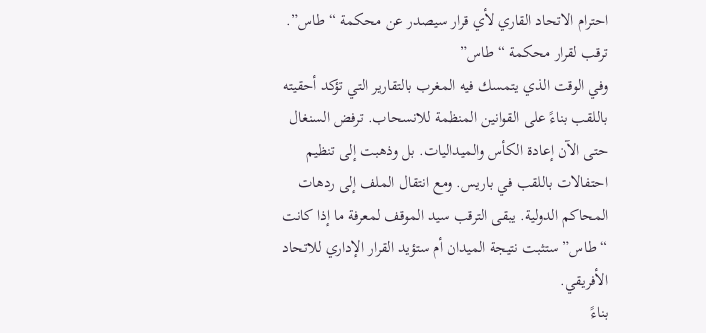احترام الاتحاد القاري لأي قرار سيصدر عن محكمة “طاس”.
ترقب لقرار محكمة “طاس”
وفي الوقت الذي يتمسك فيه المغرب بالتقارير التي تؤكد أحقيته باللقب بناءً على القوانين المنظمة للانسحاب. ترفض السنغال حتى الآن إعادة الكأس والميداليات. بل وذهبت إلى تنظيم احتفالات باللقب في باريس. ومع انتقال الملف إلى ردهات المحاكم الدولية. يبقى الترقب سيد الموقف لمعرفة ما إذا كانت “طاس” ستثبت نتيجة الميدان أم ستؤيد القرار الإداري للاتحاد الأفريقي.
بناءً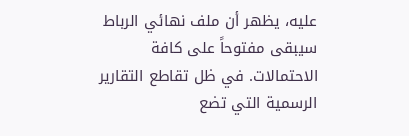عليه، يظهر أن ملف نهائي الرباط سيبقى مفتوحاً على كافة الاحتمالات. في ظل تقاطع التقارير الرسمية التي تضع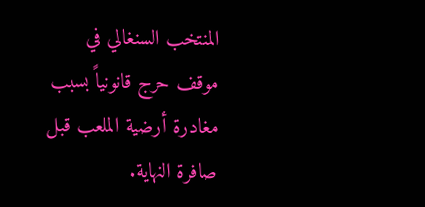المنتخب السنغالي في موقف حرج قانونياً بسبب مغادرة أرضية الملعب قبل صافرة النهاية.